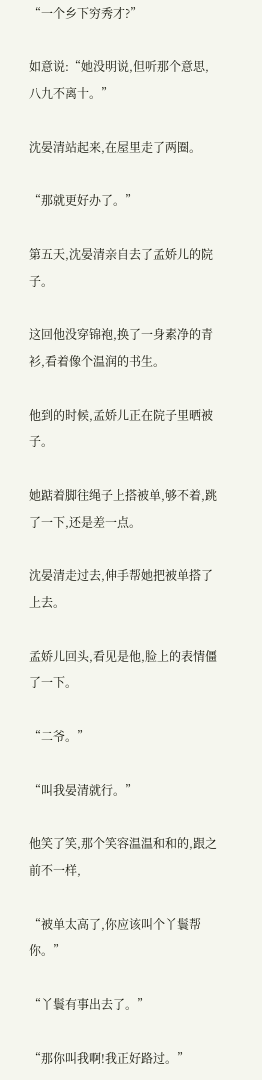“一个乡下穷秀才?”

如意说:“她没明说,但听那个意思,八九不离十。”

沈晏清站起来,在屋里走了两圈。

“那就更好办了。”

第五天,沈晏清亲自去了孟娇儿的院子。

这回他没穿锦袍,换了一身素净的青衫,看着像个温润的书生。

他到的时候,孟娇儿正在院子里晒被子。

她踮着脚往绳子上搭被单,够不着,跳了一下,还是差一点。

沈晏清走过去,伸手帮她把被单搭了上去。

孟娇儿回头,看见是他,脸上的表情僵了一下。

“二爷。”

“叫我晏清就行。”

他笑了笑,那个笑容温温和和的,跟之前不一样,

“被单太高了,你应该叫个丫鬟帮你。”

“丫鬟有事出去了。”

“那你叫我啊!我正好路过。”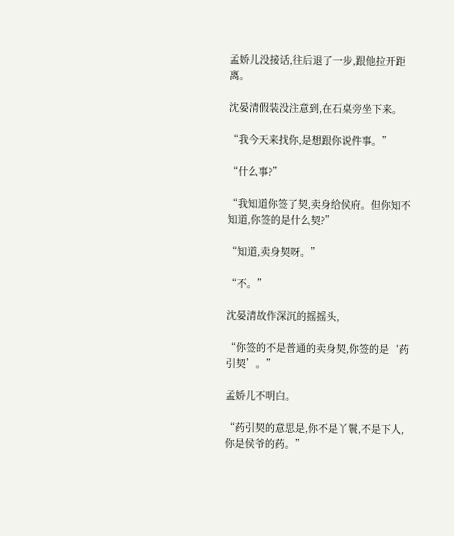孟娇儿没接话,往后退了一步,跟他拉开距离。

沈晏清假装没注意到,在石桌旁坐下来。

“我今天来找你,是想跟你说件事。”

“什么事?”

“我知道你签了契,卖身给侯府。但你知不知道,你签的是什么契?”

“知道,卖身契呀。”

“不。”

沈晏清故作深沉的摇摇头,

“你签的不是普通的卖身契,你签的是‘药引契’。”

孟娇儿不明白。

“药引契的意思是,你不是丫鬟,不是下人,你是侯爷的药。”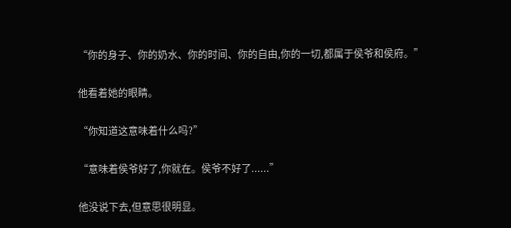“你的身子、你的奶水、你的时间、你的自由,你的一切,都属于侯爷和侯府。”

他看着她的眼睛。

“你知道这意味着什么吗?”

“意味着侯爷好了,你就在。侯爷不好了......”

他没说下去,但意思很明显。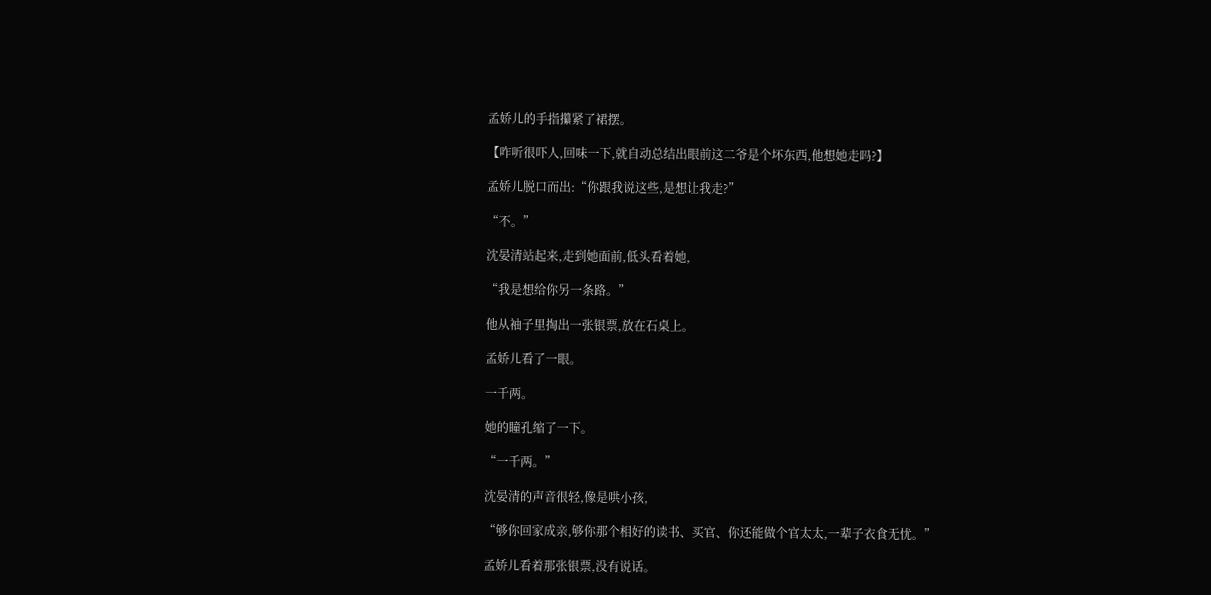孟娇儿的手指攥紧了裙摆。

【咋听很吓人,回味一下,就自动总结出眼前这二爷是个坏东西,他想她走吗?】

孟娇儿脱口而出:“你跟我说这些,是想让我走?”

“不。”

沈晏清站起来,走到她面前,低头看着她,

“我是想给你另一条路。”

他从袖子里掏出一张银票,放在石桌上。

孟娇儿看了一眼。

一千两。

她的瞳孔缩了一下。

“一千两。”

沈晏清的声音很轻,像是哄小孩,

“够你回家成亲,够你那个相好的读书、买官、你还能做个官太太,一辈子衣食无忧。”

孟娇儿看着那张银票,没有说话。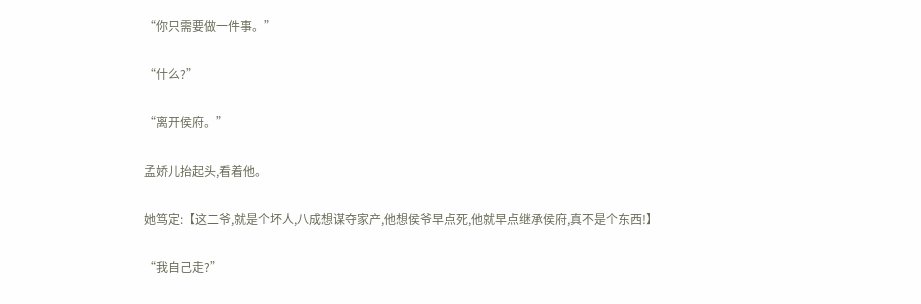“你只需要做一件事。”

“什么?”

“离开侯府。”

孟娇儿抬起头,看着他。

她笃定:【这二爷,就是个坏人,八成想谋夺家产,他想侯爷早点死,他就早点继承侯府,真不是个东西!】

“我自己走?”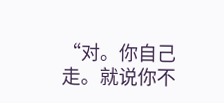“对。你自己走。就说你不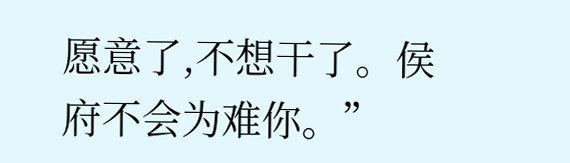愿意了,不想干了。侯府不会为难你。”